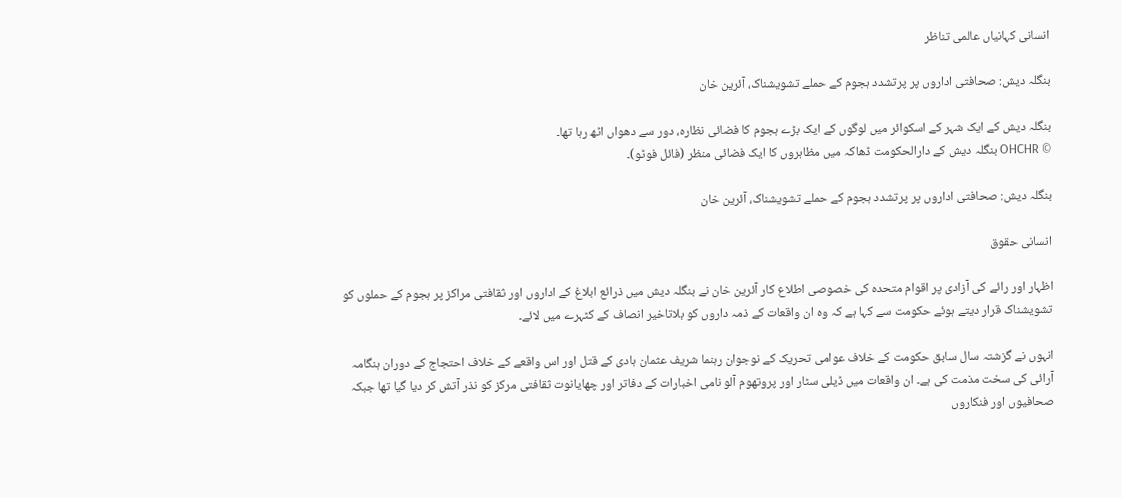انسانی کہانیاں عالمی تناظر

بنگلہ دیش: صحافتی اداروں پر پرتشدد ہجوم کے حملے تشویشناک، آئرین خان

بنگلہ دیش کے ایک شہر کے اسکوائر میں لوگوں کے ایک بڑے ہجوم کا فضائی نظارہ، دور سے دھواں اٹھ رہا تھا۔
© OHCHR بنگلہ دیش کے دارالحکومت ڈھاکہ میں مظاہروں کا ایک فضائی منظر (فائل فوٹو)۔

بنگلہ دیش: صحافتی اداروں پر پرتشدد ہجوم کے حملے تشویشناک، آئرین خان

انسانی حقوق

اظہار اور رائے کی آزادی پر اقوام متحدہ کی خصوصی اطلاع کار آئرین خان نے بنگلہ دیش میں ذرائع ابلاغ کے اداروں اور ثقافتی مراکز پر ہجوم کے حملوں کو تشویشناک قرار دیتے ہوئے حکومت سے کہا ہے کہ وہ ان واقعات کے ذمہ داروں کو بلاتاخیر انصاف کے کٹہرے میں لائے۔

انہوں نے گزشتہ سال سابق حکومت کے خلاف عوامی تحریک کے نوجوان رہنما شریف عثمان ہادی کے قتل اور اس واقعے کے خلاف احتجاج کے دوران ہنگامہ آرائی کی سخت مذمت کی ہے۔ ان واقعات میں ڈیلی سٹار اور پروتھوم آلو نامی اخبارات کے دفاتر اور چھایانوت ثقافتی مرکز کو نذر آتش کر دیا گیا تھا جبکہ صحافیوں اور فنکاروں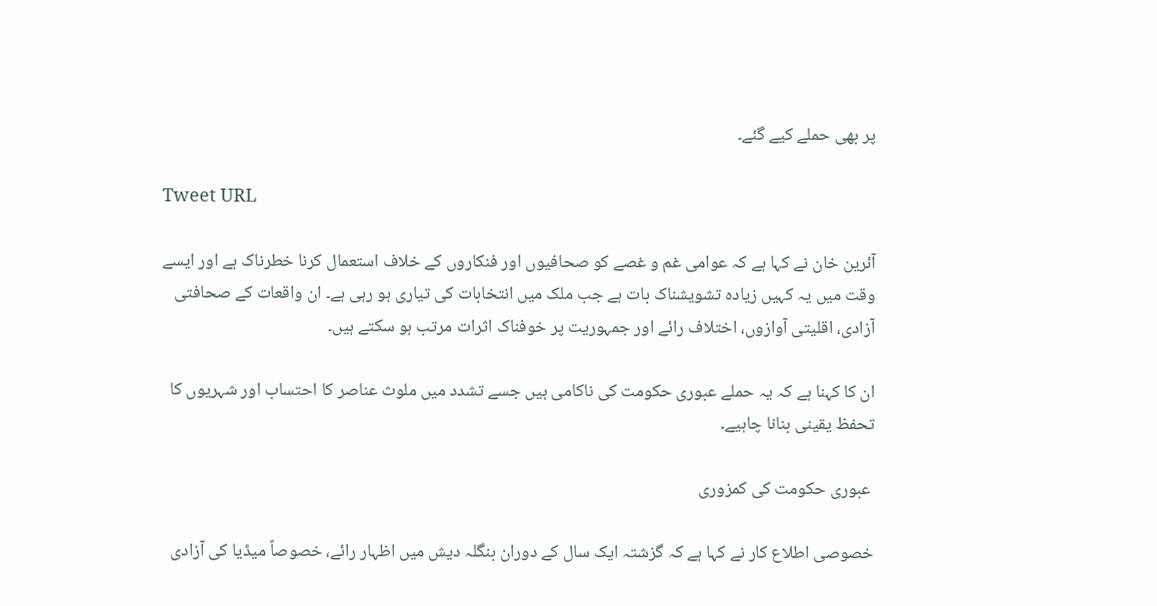پر بھی حملے کیے گئے۔

Tweet URL

آئرین خان نے کہا ہے کہ عوامی غم و غصے کو صحافیوں اور فنکاروں کے خلاف استعمال کرنا خطرناک ہے اور ایسے وقت میں یہ کہیں زیادہ تشویشناک بات ہے جب ملک میں انتخابات کی تیاری ہو رہی ہے۔ ان واقعات کے صحافتی آزادی، اقلیتی آوازوں، اختلاف رائے اور جمہوریت پر خوفناک اثرات مرتب ہو سکتے ہیں۔

ان کا کہنا ہے کہ یہ حملے عبوری حکومت کی ناکامی ہیں جسے تشدد میں ملوث عناصر کا احتساب اور شہریوں کا تحفظ یقینی بنانا چاہیے۔

 عبوری حکومت کی کمزوری

خصوصی اطلاع کار نے کہا ہے کہ گزشتہ ایک سال کے دوران بنگلہ دیش میں اظہار رائے، خصوصاً میڈیا کی آزادی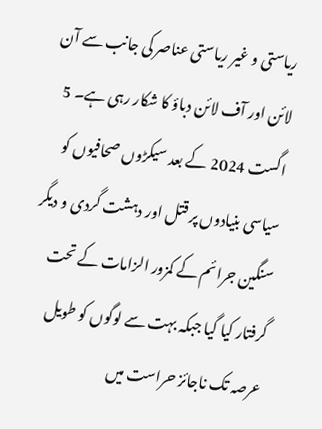ریاستی و غیر ریاستی عناصر کی جانب سے آن لائن اور آف لائن دباؤ کا شکار رہی ہے۔ 5 اگست 2024 کے بعد سیکڑوں صحافیوں کو سیاسی بنیادوں پر قتل اور دہشت گردی و دیگر سنگین جرائم کے کمزور الزامات کے تحت گرفتار کیا گیا جبکہ بہت سے لوگوں کو طویل عرصہ تک ناجائز حراست میں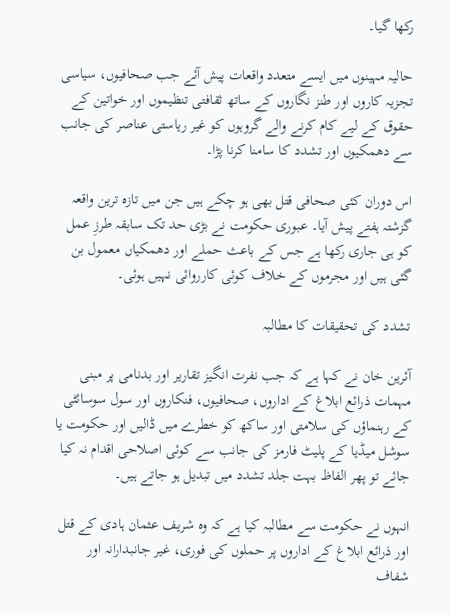رکھا گیا۔

حالیہ مہینوں میں ایسے متعدد واقعات پیش آئے جب صحافیوں، سیاسی تجزیہ کاروں اور طنز نگاروں کے ساتھ ثقافتی تنظیموں اور خواتین کے حقوق کے لیے کام کرنے والے گروہوں کو غیر ریاستی عناصر کی جانب سے دھمکیوں اور تشدد کا سامنا کرنا پڑا۔

اس دوران کئی صحافی قتل بھی ہو چکے ہیں جن میں تازہ ترین واقعہ گزشتہ ہفتے پیش آیا۔ عبوری حکومت نے بڑی حد تک سابقہ طرزِ عمل کو ہی جاری رکھا ہے جس کے باعث حملے اور دھمکیاں معمول بن گئی ہیں اور مجرموں کے خلاف کوئی کارروائی نہیں ہوئی۔

تشدد کی تحقیقات کا مطالبہ

آئرین خان نے کہا ہے کہ جب نفرت انگیز تقاریر اور بدنامی پر مبنی مہمات ذرائع ابلاغ کے اداروں، صحافیوں، فنکاروں اور سول سوسائٹی کے رہنماؤں کی سلامتی اور ساکھ کو خطرے میں ڈالیں اور حکومت یا سوشل میڈیا کے پلیٹ فارمز کی جانب سے کوئی اصلاحی اقدام نہ کیا جائے تو پھر الفاظ بہت جلد تشدد میں تبدیل ہو جاتے ہیں۔

انہوں نے حکومت سے مطالبہ کیا ہے کہ وہ شریف عثمان ہادی کے قتل اور ذرائع ابلاغ کے اداروں پر حملوں کی فوری، غیر جانبدارانہ اور شفاف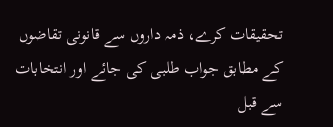تحقیقات کرے، ذمہ داروں سے قانونی تقاضوں کے مطابق جواب طلبی کی جائے اور انتخابات سے قبل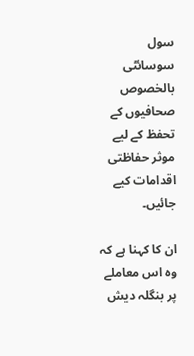سول سوسائٹی بالخصوص صحافیوں کے تحفظ کے لیے موثر حفاظتی اقدامات کیے جائیں۔

ان کا کہنا ہے کہ وہ اس معاملے پر بنگلہ دیش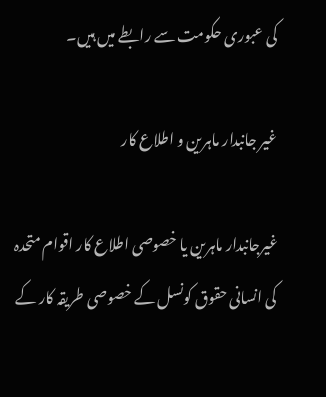کی عبوری حکومت سے رابطے میں ہیں۔

غیر جانبدار ماہرین و اطلاع کار

غیرجانبدار ماہرین یا خصوصی اطلاع کار اقوام متحدہ کی انسانی حقوق کونسل کے خصوصی طریقہ کار کے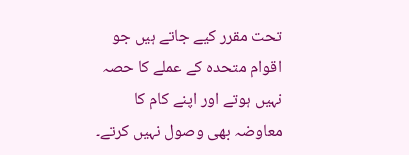تحت مقرر کیے جاتے ہیں جو اقوام متحدہ کے عملے کا حصہ نہیں ہوتے اور اپنے کام کا معاوضہ بھی وصول نہیں کرتے۔